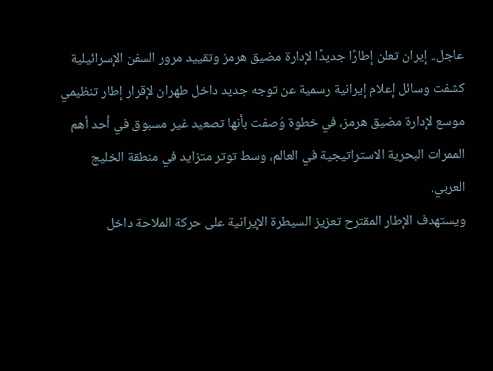عاجل.. إيران تعلن إطارًا جديدًا لإدارة مضيق هرمز وتقييد مرور السفن الإسرائيلية
كشفت وسائل إعلام إيرانية رسمية عن توجه جديد داخل طهران لإقرار إطار تنظيمي موسع لإدارة مضيق هرمز، في خطوة وُصفت بأنها تصعيد غير مسبوق في أحد أهم الممرات البحرية الاستراتيجية في العالم، وسط توتر متزايد في منطقة الخليج العربي.
ويستهدف الإطار المقترح تعزيز السيطرة الإيرانية على حركة الملاحة داخل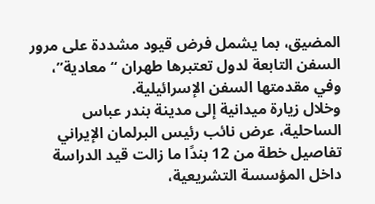المضيق، بما يشمل فرض قيود مشددة على مرور السفن التابعة لدول تعتبرها طهران “معادية”، وفي مقدمتها السفن الإسرائيلية.
وخلال زيارة ميدانية إلى مدينة بندر عباس الساحلية، عرض نائب رئيس البرلمان الإيراني تفاصيل خطة من 12 بندًا ما زالت قيد الدراسة داخل المؤسسة التشريعية،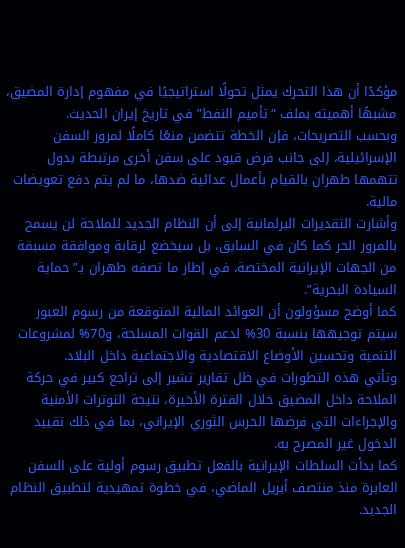مؤكدًا أن هذا التحرك يمثل تحولًا استراتيجيًا في مفهوم إدارة المضيق، مشبهًا أهميته بملف “تأميم النفط” في تاريخ إيران الحديث.
وبحسب التصريحات، فإن الخطة تتضمن منعًا كاملًا لمرور السفن الإسرائيلية، إلى جانب فرض قيود على سفن أخرى مرتبطة بدول تتهمها طهران بالقيام بأعمال عدائية ضدها، ما لم يتم دفع تعويضات مالية.
وأشارت التقديرات البرلمانية إلى أن النظام الجديد للملاحة لن يسمح بالمرور الحر كما كان في السابق، بل سيخضع لرقابة وموافقة مسبقة من الجهات الإيرانية المختصة، في إطار ما تصفه طهران بـ”حماية السيادة البحرية”.
كما أوضح مسؤولون أن العوائد المالية المتوقعة من رسوم العبور سيتم توجيهها بنسبة 30% لدعم القوات المسلحة، و70% لمشروعات التنمية وتحسين الأوضاع الاقتصادية والاجتماعية داخل البلاد.
وتأتي هذه التطورات في ظل تقارير تشير إلى تراجع كبير في حركة الملاحة داخل المضيق خلال الفترة الأخيرة، نتيجة التوترات الأمنية والإجراءات التي فرضها الحرس الثوري الإيراني، بما في ذلك تقييد الدخول غير المصرح به.
كما بدأت السلطات الإيرانية بالفعل تطبيق رسوم أولية على السفن العابرة منذ منتصف أبريل الماضي، في خطوة تمهيدية لتطبيق النظام الجديد.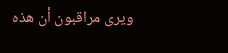ويرى مراقبون أن هذه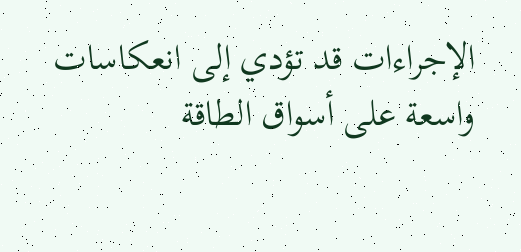الإجراءات قد تؤدي إلى انعكاسات واسعة على أسواق الطاقة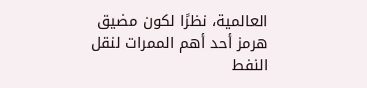العالمية، نظرًا لكون مضيق هرمز أحد أهم الممرات لنقل النفط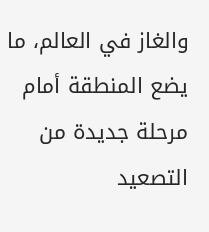والغاز في العالم، ما يضع المنطقة أمام مرحلة جديدة من التصعيد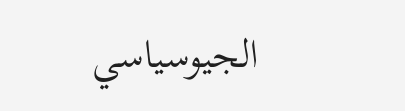الجيوسياسي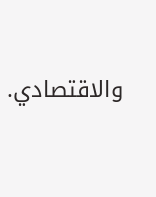والاقتصادي.